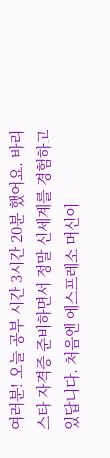여러분! 오늘 공부 시간 3시간 20분 했어요. 바리스타 자격증 준비하면서 정말 신세계를 경험하고 있답니다. 처음엔 에스프레소 머신이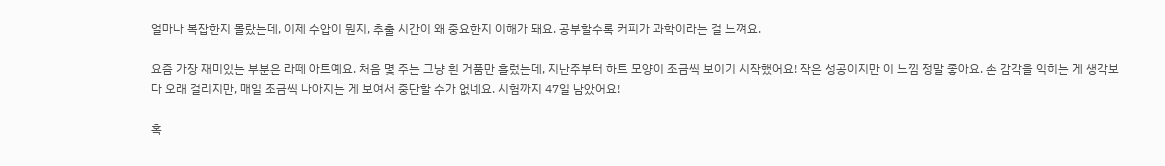얼마나 복잡한지 몰랐는데, 이제 수압이 뭔지, 추출 시간이 왜 중요한지 이해가 돼요. 공부할수록 커피가 과학이라는 걸 느껴요.

요즘 가장 재미있는 부분은 라떼 아트예요. 처음 몇 주는 그냥 흰 거품만 흘렀는데, 지난주부터 하트 모양이 조금씩 보이기 시작했어요! 작은 성공이지만 이 느낌 정말 좋아요. 손 감각을 익히는 게 생각보다 오래 걸리지만, 매일 조금씩 나아지는 게 보여서 중단할 수가 없네요. 시험까지 47일 남았어요!

혹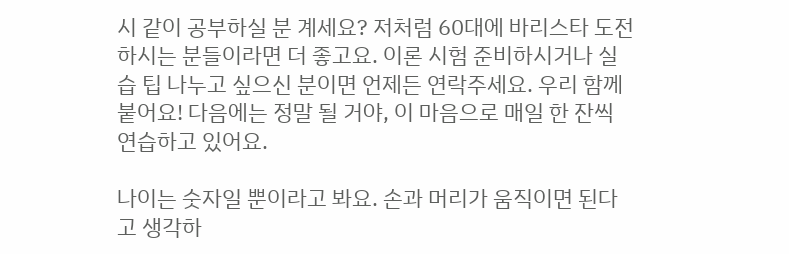시 같이 공부하실 분 계세요? 저처럼 60대에 바리스타 도전하시는 분들이라면 더 좋고요. 이론 시험 준비하시거나 실습 팁 나누고 싶으신 분이면 언제든 연락주세요. 우리 함께 붙어요! 다음에는 정말 될 거야, 이 마음으로 매일 한 잔씩 연습하고 있어요.

나이는 숫자일 뿐이라고 봐요. 손과 머리가 움직이면 된다고 생각하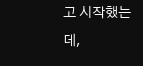고 시작했는데,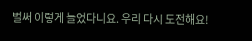벌써 이렇게 늘었다니요. 우리 다시 도전해요!